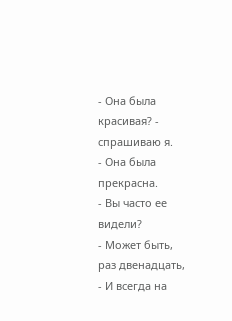- Она была красивая? - спрашиваю я.
- Она была прекрасна.
- Вы часто ее видели?
- Может быть, раз двенадцать,
- И всегда на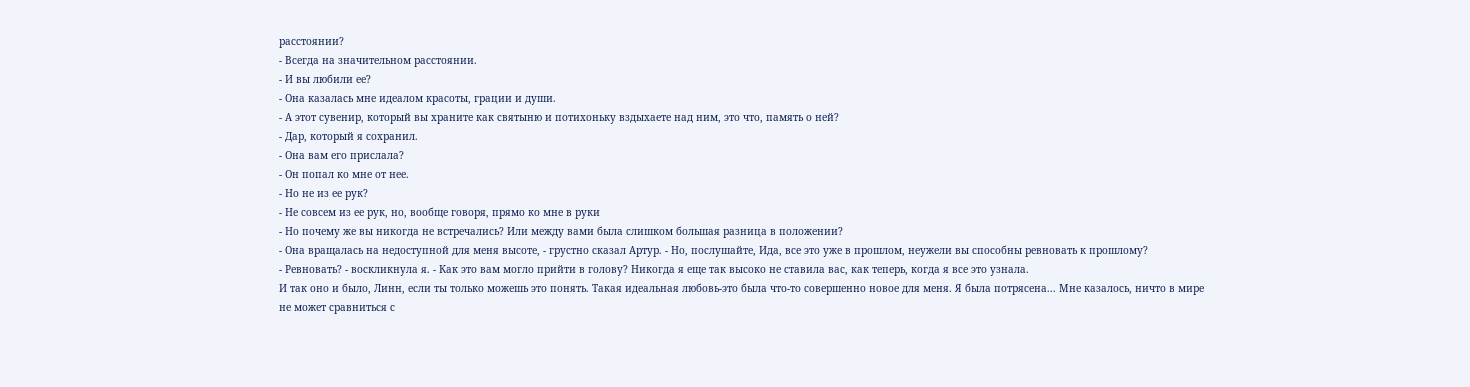расстоянии?
- Всегда на значительном расстоянии.
- И вы любили ее?
- Она казалась мне идеалом красоты, грации и души.
- А этот сувенир, который вы храните как святыню и потихоньку вздыхаете над ним, это что, память о ней?
- Дар, который я сохранил.
- Она вам его прислала?
- Он попал ко мне от нее.
- Но не из ее рук?
- Не совсем из ее рук, но, вообще говоря, прямо ко мне в руки
- Но почему же вы никогда не встречались? Или между вами была слишком большая разница в положении?
- Она вращалась на недоступной для меня высоте, - грустно сказал Артур. - Но, послушайте, Ида, все это уже в прошлом, неужели вы способны ревновать к прошлому?
- Ревновать? - воскликнула я. - Как это вам могло прийти в голову? Никогда я еще так высоко не ставила вас, как теперь, когда я все это узнала.
И так оно и было, Линн, если ты только можешь это понять. Такая идеальная любовь-это была что-то совершенно новое для меня. Я была потрясена... Мне казалось, ничто в мире не может сравниться с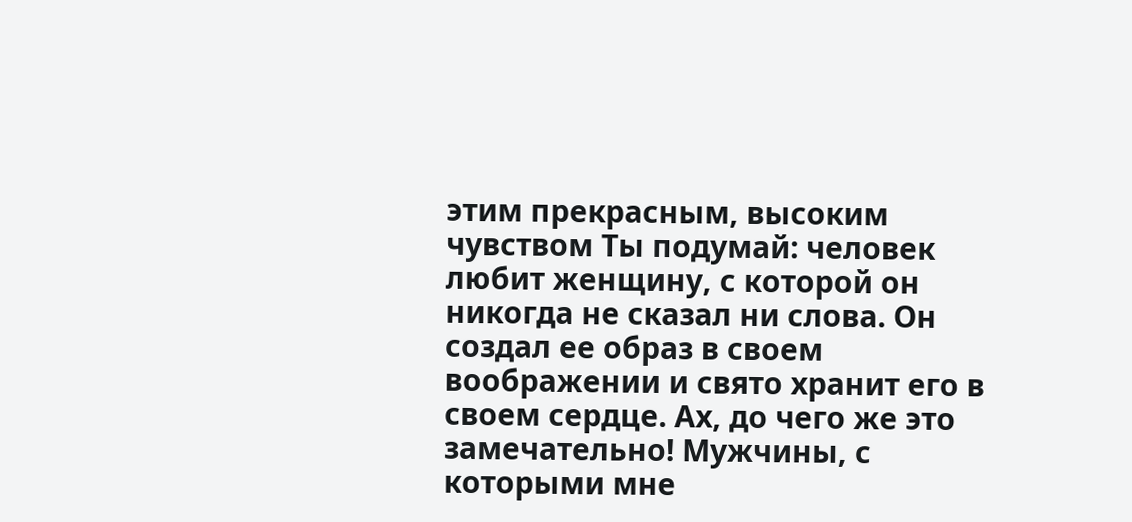этим прекрасным, высоким чувством Ты подумай: человек любит женщину, с которой он никогда не сказал ни слова. Он создал ее образ в своем воображении и свято хранит его в своем сердце. Ах, до чего же это замечательно! Мужчины, с которыми мне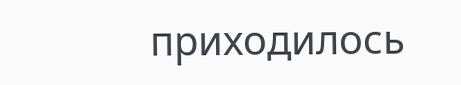приходилось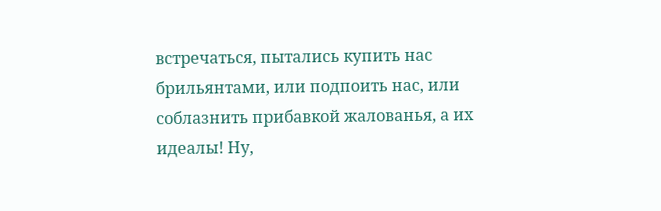встречаться, пытались купить нас брильянтами, или подпоить нас, или соблазнить прибавкой жалованья, а их идеалы! Ну,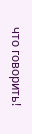что говорить!